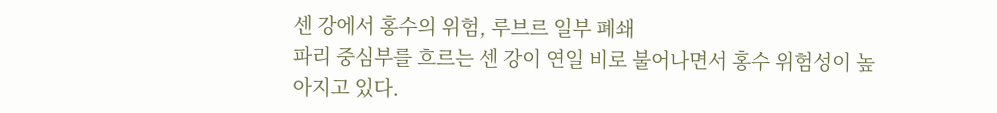센 강에서 홍수의 위험, 루브르 일부 폐쇄
파리 중심부를 흐르는 센 강이 연일 비로 불어나면서 홍수 위험성이 높아지고 있다.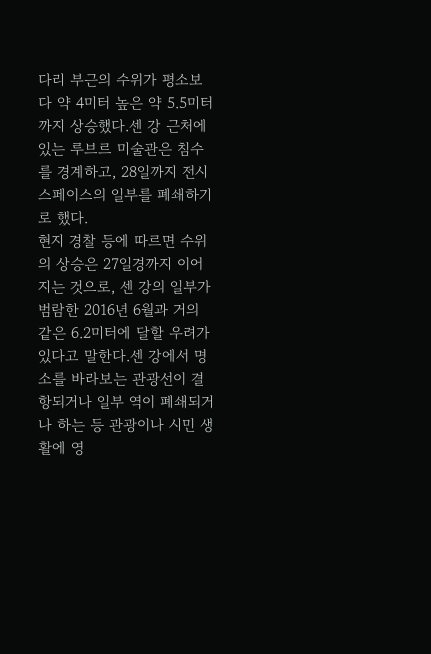다리 부근의 수위가 평소보다 약 4미터 높은 약 5.5미터까지 상승했다.센 강 근처에 있는 루브르 미술관은 침수를 경계하고, 28일까지 전시 스페이스의 일부를 폐쇄하기로 했다.
현지 경찰 등에 따르면 수위의 상승은 27일경까지 이어지는 것으로, 센 강의 일부가 범람한 2016년 6월과 거의 같은 6.2미터에 달할 우려가 있다고 말한다.센 강에서 명소를 바라보는 관광선이 결항되거나 일부 역이 폐쇄되거나 하는 등 관광이나 시민 생활에 영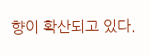향이 확산되고 있다.